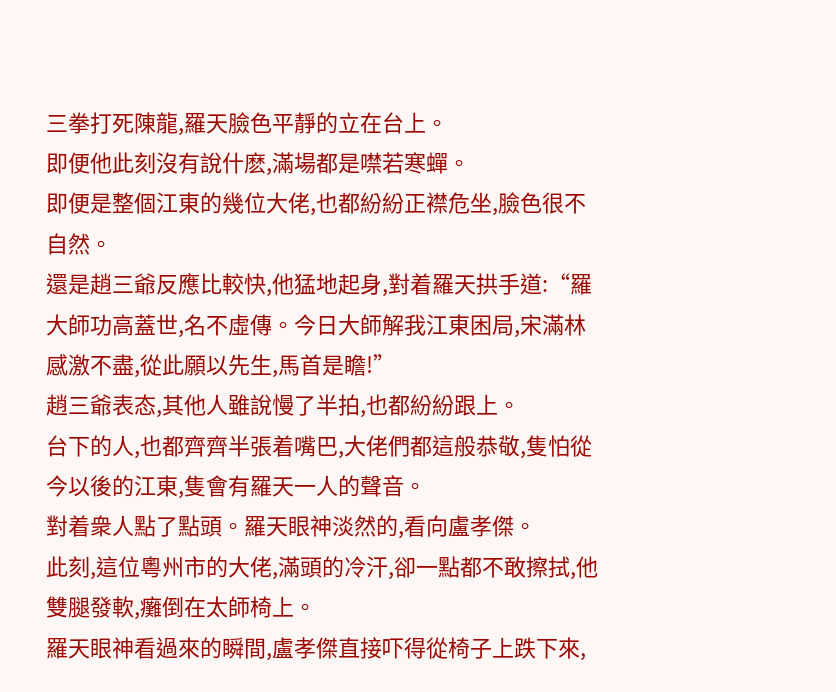三拳打死陳龍,羅天臉色平靜的立在台上。
即便他此刻沒有說什麽,滿場都是噤若寒蟬。
即便是整個江東的幾位大佬,也都紛紛正襟危坐,臉色很不自然。
還是趙三爺反應比較快,他猛地起身,對着羅天拱手道:“羅大師功高蓋世,名不虛傳。今日大師解我江東困局,宋滿林感激不盡,從此願以先生,馬首是瞻!”
趙三爺表态,其他人雖說慢了半拍,也都紛紛跟上。
台下的人,也都齊齊半張着嘴巴,大佬們都這般恭敬,隻怕從今以後的江東,隻會有羅天一人的聲音。
對着衆人點了點頭。羅天眼神淡然的,看向盧孝傑。
此刻,這位粵州市的大佬,滿頭的冷汗,卻一點都不敢擦拭,他雙腿發軟,癱倒在太師椅上。
羅天眼神看過來的瞬間,盧孝傑直接吓得從椅子上跌下來,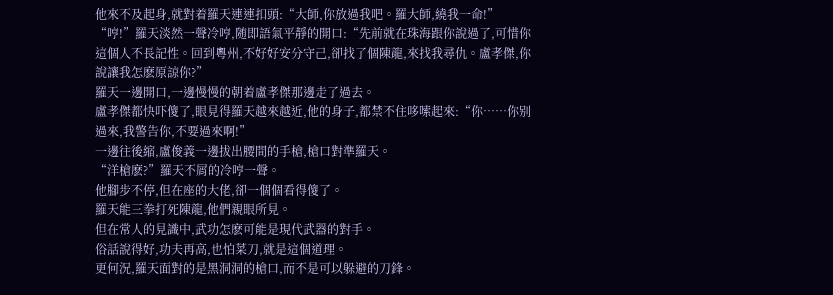他來不及起身,就對着羅天連連扣頭:“大師,你放過我吧。羅大師,繞我一命!”
“哼!”羅天淡然一聲冷哼,随即語氣平靜的開口:“先前就在珠海跟你說過了,可惜你這個人不長記性。回到粵州,不好好安分守己,卻找了個陳龍,來找我尋仇。盧孝傑,你說讓我怎麽原諒你?”
羅天一邊開口,一邊慢慢的朝着盧孝傑那邊走了過去。
盧孝傑都快吓傻了,眼見得羅天越來越近,他的身子,都禁不住哆嗦起來:“你……你别過來,我警告你,不要過來啊!”
一邊往後縮,盧俊義一邊拔出腰間的手槍,槍口對準羅天。
“洋槍麽?”羅天不屑的冷哼一聲。
他腳步不停,但在座的大佬,卻一個個看得傻了。
羅天能三拳打死陳龍,他們親眼所見。
但在常人的見識中,武功怎麽可能是現代武器的對手。
俗話說得好,功夫再高,也怕菜刀,就是這個道理。
更何況,羅天面對的是黑洞洞的槍口,而不是可以躲避的刀鋒。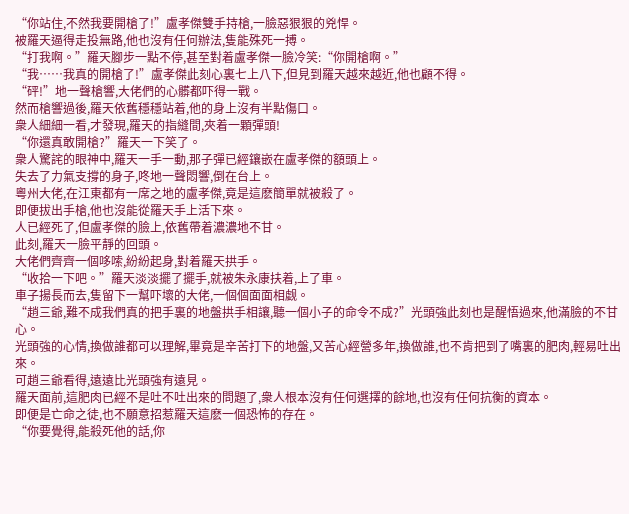“你站住,不然我要開槍了!”盧孝傑雙手持槍,一臉惡狠狠的兇悍。
被羅天逼得走投無路,他也沒有任何辦法,隻能殊死一搏。
“打我啊。”羅天腳步一點不停,甚至對着盧孝傑一臉冷笑:“你開槍啊。”
“我……我真的開槍了!”盧孝傑此刻心裏七上八下,但見到羅天越來越近,他也顧不得。
“砰!”地一聲槍響,大佬們的心髒都吓得一戰。
然而槍響過後,羅天依舊穩穩站着,他的身上沒有半點傷口。
衆人細細一看,才發現,羅天的指縫間,夾着一顆彈頭!
“你還真敢開槍?”羅天一下笑了。
衆人驚詫的眼神中,羅天一手一動,那子彈已經鑲嵌在盧孝傑的額頭上。
失去了力氣支撐的身子,咚地一聲悶響,倒在台上。
粵州大佬,在江東都有一席之地的盧孝傑,竟是這麽簡單就被殺了。
即便拔出手槍,他也沒能從羅天手上活下來。
人已經死了,但盧孝傑的臉上,依舊帶着濃濃地不甘。
此刻,羅天一臉平靜的回頭。
大佬們齊齊一個哆嗦,紛紛起身,對着羅天拱手。
“收拾一下吧。”羅天淡淡擺了擺手,就被朱永康扶着,上了車。
車子揚長而去,隻留下一幫吓壞的大佬,一個個面面相觑。
“趙三爺,難不成我們真的把手裏的地盤拱手相讓,聽一個小子的命令不成?”光頭強此刻也是醒悟過來,他滿臉的不甘心。
光頭強的心情,換做誰都可以理解,畢竟是辛苦打下的地盤,又苦心經營多年,換做誰,也不肯把到了嘴裏的肥肉,輕易吐出來。
可趙三爺看得,遠遠比光頭強有遠見。
羅天面前,這肥肉已經不是吐不吐出來的問題了,衆人根本沒有任何選擇的餘地,也沒有任何抗衡的資本。
即便是亡命之徒,也不願意招惹羅天這麽一個恐怖的存在。
“你要覺得,能殺死他的話,你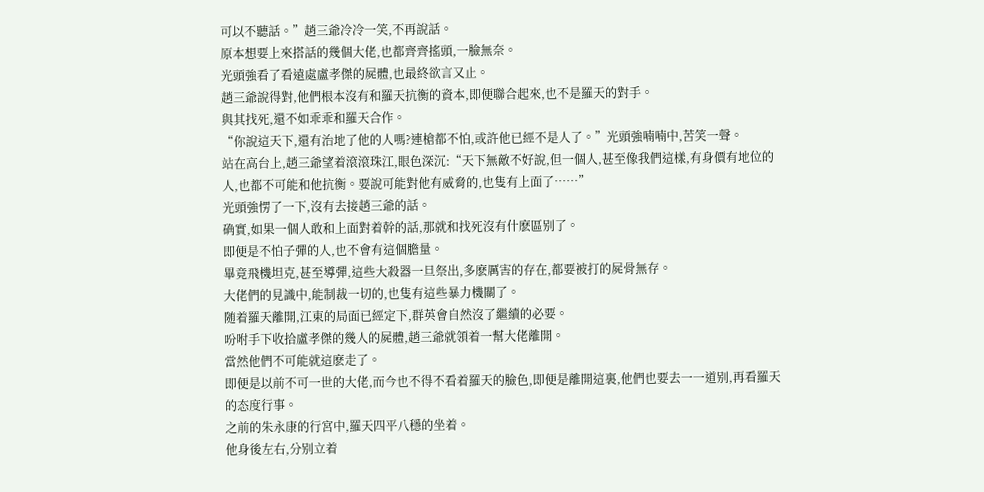可以不聽話。”趙三爺冷冷一笑,不再說話。
原本想要上來搭話的幾個大佬,也都齊齊搖頭,一臉無奈。
光頭強看了看遠處盧孝傑的屍體,也最終欲言又止。
趙三爺說得對,他們根本沒有和羅天抗衡的資本,即便聯合起來,也不是羅天的對手。
與其找死,還不如乖乖和羅天合作。
“你說這天下,還有治地了他的人嗎?連槍都不怕,或許他已經不是人了。”光頭強喃喃中,苦笑一聲。
站在高台上,趙三爺望着滾滾珠江,眼色深沉:“天下無敵不好說,但一個人,甚至像我們這樣,有身價有地位的人,也都不可能和他抗衡。要說可能對他有威脅的,也隻有上面了……”
光頭強愣了一下,沒有去接趙三爺的話。
确實,如果一個人敢和上面對着幹的話,那就和找死沒有什麽區别了。
即便是不怕子彈的人,也不會有這個膽量。
畢竟飛機坦克,甚至導彈,這些大殺器一旦祭出,多麽厲害的存在,都要被打的屍骨無存。
大佬們的見識中,能制裁一切的,也隻有這些暴力機關了。
随着羅天離開,江東的局面已經定下,群英會自然沒了繼續的必要。
吩咐手下收拾盧孝傑的幾人的屍體,趙三爺就領着一幫大佬離開。
當然他們不可能就這麽走了。
即便是以前不可一世的大佬,而今也不得不看着羅天的臉色,即便是離開這裏,他們也要去一一道别,再看羅天的态度行事。
之前的朱永康的行宮中,羅天四平八穩的坐着。
他身後左右,分别立着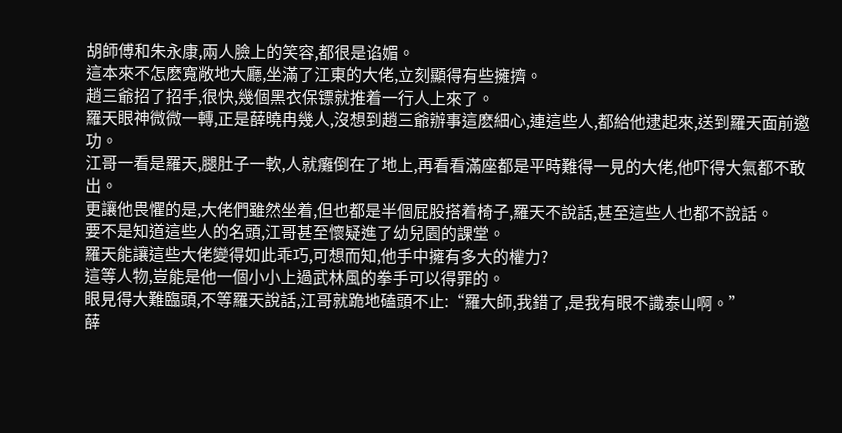胡師傅和朱永康,兩人臉上的笑容,都很是谄媚。
這本來不怎麽寬敞地大廳,坐滿了江東的大佬,立刻顯得有些擁擠。
趙三爺招了招手,很快,幾個黑衣保镖就推着一行人上來了。
羅天眼神微微一轉,正是薛曉冉幾人,沒想到趙三爺辦事這麽細心,連這些人,都給他逮起來,送到羅天面前邀功。
江哥一看是羅天,腿肚子一軟,人就癱倒在了地上,再看看滿座都是平時難得一見的大佬,他吓得大氣都不敢出。
更讓他畏懼的是,大佬們雖然坐着,但也都是半個屁股搭着椅子,羅天不說話,甚至這些人也都不說話。
要不是知道這些人的名頭,江哥甚至懷疑進了幼兒園的課堂。
羅天能讓這些大佬變得如此乖巧,可想而知,他手中擁有多大的權力?
這等人物,豈能是他一個小小上過武林風的拳手可以得罪的。
眼見得大難臨頭,不等羅天說話,江哥就跪地磕頭不止:“羅大師,我錯了,是我有眼不識泰山啊。”
薛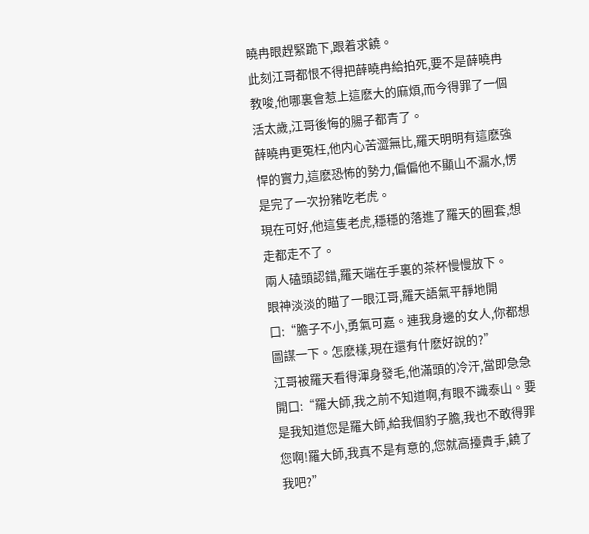曉冉眼趕緊跪下,跟着求饒。
此刻江哥都恨不得把薛曉冉給拍死,要不是薛曉冉教唆,他哪裏會惹上這麽大的麻煩,而今得罪了一個活太歲,江哥後悔的腸子都青了。
薛曉冉更冤枉,他内心苦澀無比,羅天明明有這麽強悍的實力,這麽恐怖的勢力,偏偏他不顯山不漏水,愣是完了一次扮豬吃老虎。
現在可好,他這隻老虎,穩穩的落進了羅天的圈套,想走都走不了。
兩人磕頭認錯,羅天端在手裏的茶杯慢慢放下。
眼神淡淡的瞄了一眼江哥,羅天語氣平靜地開口:“膽子不小,勇氣可嘉。連我身邊的女人,你都想圖謀一下。怎麽樣,現在還有什麽好說的?”
江哥被羅天看得渾身發毛,他滿頭的冷汗,當即急急開口:“羅大師,我之前不知道啊,有眼不識泰山。要是我知道您是羅大師,給我個豹子膽,我也不敢得罪您啊!羅大師,我真不是有意的,您就高擡貴手,饒了我吧?”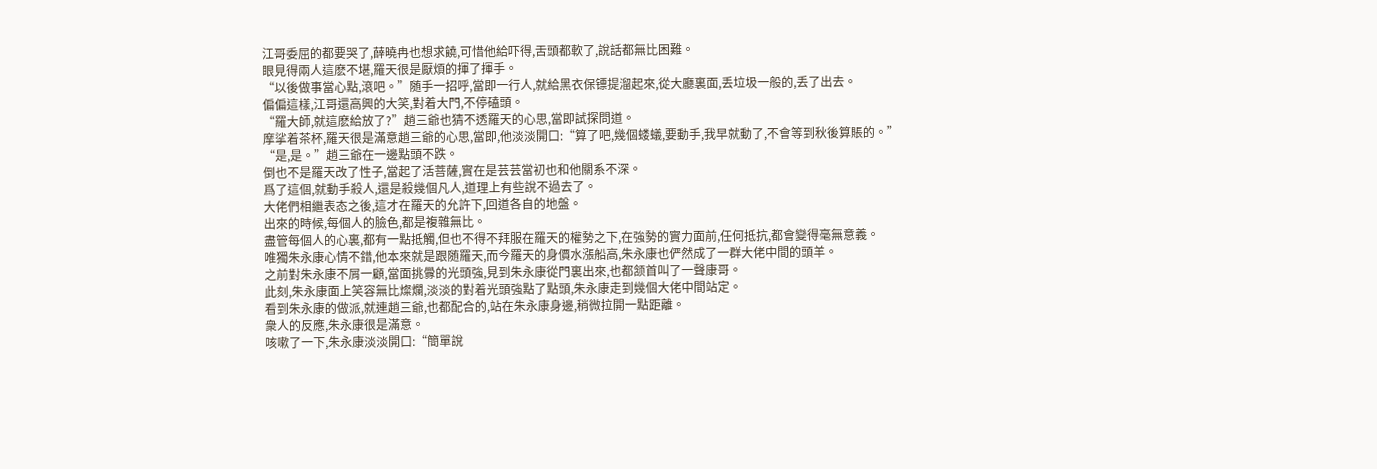江哥委屈的都要哭了,薛曉冉也想求饒,可惜他給吓得,舌頭都軟了,說話都無比困難。
眼見得兩人這麽不堪,羅天很是厭煩的揮了揮手。
“以後做事當心點,滾吧。”随手一招呼,當即一行人,就給黑衣保镖提溜起來,從大廳裏面,丢垃圾一般的,丢了出去。
偏偏這樣,江哥還高興的大笑,對着大門,不停磕頭。
“羅大師,就這麽給放了?”趙三爺也猜不透羅天的心思,當即試探問道。
摩挲着茶杯,羅天很是滿意趙三爺的心思,當即,他淡淡開口:“算了吧,幾個蝼蟻,要動手,我早就動了,不會等到秋後算賬的。”
“是,是。”趙三爺在一邊點頭不跌。
倒也不是羅天改了性子,當起了活菩薩,實在是芸芸當初也和他關系不深。
爲了這個,就動手殺人,還是殺幾個凡人,道理上有些說不過去了。
大佬們相繼表态之後,這才在羅天的允許下,回道各自的地盤。
出來的時候,每個人的臉色,都是複雜無比。
盡管每個人的心裏,都有一點抵觸,但也不得不拜服在羅天的權勢之下,在強勢的實力面前,任何抵抗,都會變得毫無意義。
唯獨朱永康心情不錯,他本來就是跟随羅天,而今羅天的身價水漲船高,朱永康也俨然成了一群大佬中間的頭羊。
之前對朱永康不屑一顧,當面挑釁的光頭強,見到朱永康從門裏出來,也都颔首叫了一聲康哥。
此刻,朱永康面上笑容無比燦爛,淡淡的對着光頭強點了點頭,朱永康走到幾個大佬中間站定。
看到朱永康的做派,就連趙三爺,也都配合的,站在朱永康身邊,稍微拉開一點距離。
衆人的反應,朱永康很是滿意。
咳嗽了一下,朱永康淡淡開口:“簡單說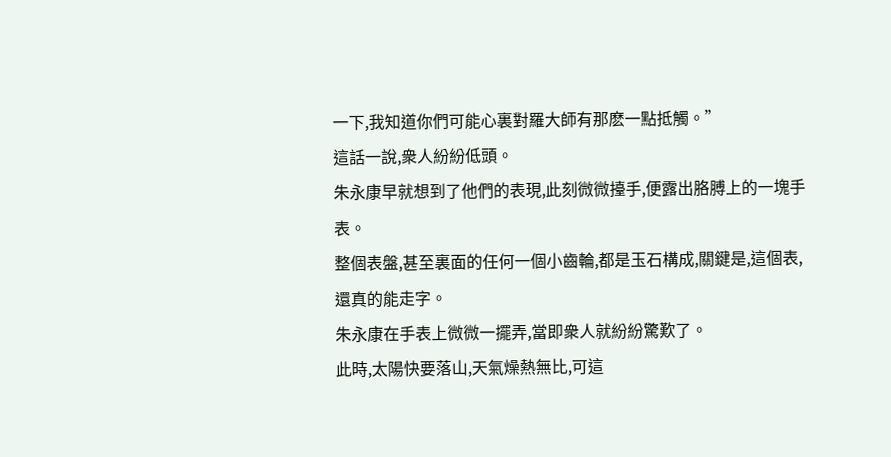一下,我知道你們可能心裏對羅大師有那麽一點抵觸。”
這話一說,衆人紛紛低頭。
朱永康早就想到了他們的表現,此刻微微擡手,便露出胳膊上的一塊手表。
整個表盤,甚至裏面的任何一個小齒輪,都是玉石構成,關鍵是,這個表,還真的能走字。
朱永康在手表上微微一擺弄,當即衆人就紛紛驚歎了。
此時,太陽快要落山,天氣燥熱無比,可這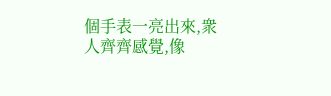個手表一亮出來,衆人齊齊感覺,像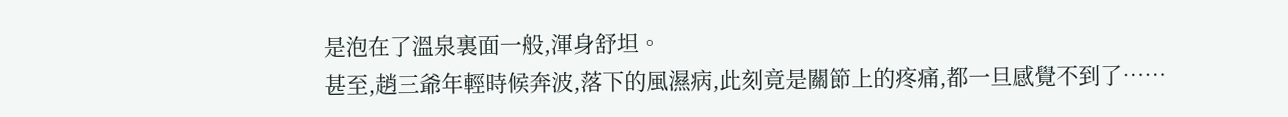是泡在了溫泉裏面一般,渾身舒坦。
甚至,趙三爺年輕時候奔波,落下的風濕病,此刻竟是關節上的疼痛,都一旦感覺不到了……